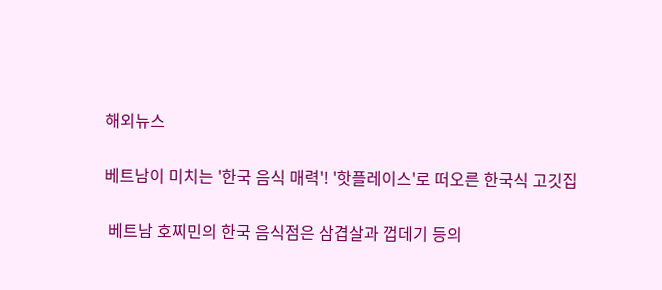해외뉴스

베트남이 미치는 '한국 음식 매력'! '핫플레이스'로 떠오른 한국식 고깃집

 베트남 호찌민의 한국 음식점은 삼겹살과 껍데기 등의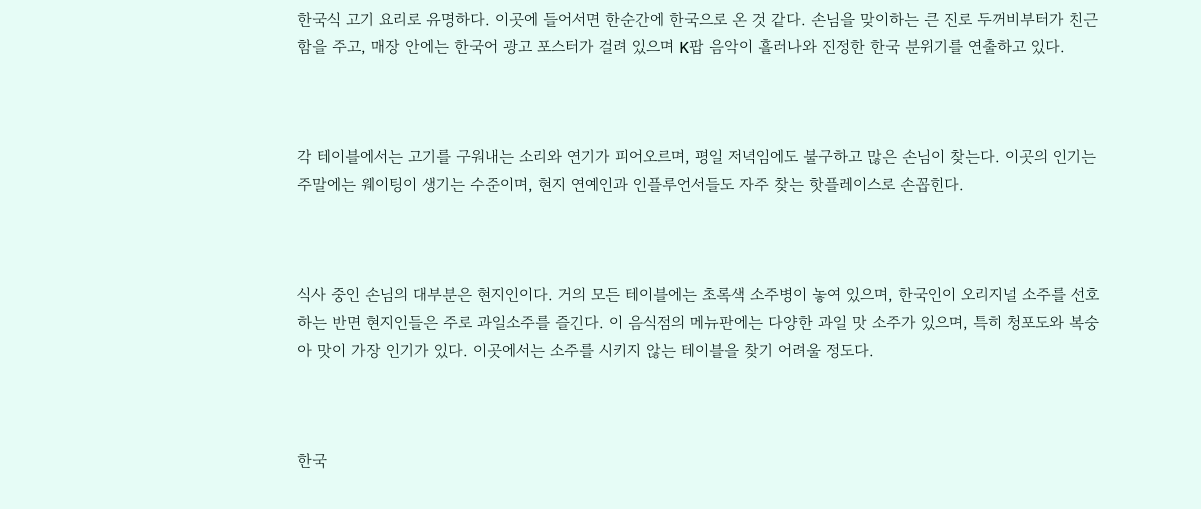한국식 고기 요리로 유명하다. 이곳에 들어서면 한순간에 한국으로 온 것 같다. 손님을 맞이하는 큰 진로 두꺼비부터가 친근함을 주고, 매장 안에는 한국어 광고 포스터가 걸려 있으며 K팝 음악이 흘러나와 진정한 한국 분위기를 연출하고 있다.



각 테이블에서는 고기를 구워내는 소리와 연기가 피어오르며, 평일 저녁임에도 불구하고 많은 손님이 찾는다. 이곳의 인기는 주말에는 웨이팅이 생기는 수준이며, 현지 연예인과 인플루언서들도 자주 찾는 핫플레이스로 손꼽힌다.



식사 중인 손님의 대부분은 현지인이다. 거의 모든 테이블에는 초록색 소주병이 놓여 있으며, 한국인이 오리지널 소주를 선호하는 반면 현지인들은 주로 과일소주를 즐긴다. 이 음식점의 메뉴판에는 다양한 과일 맛 소주가 있으며, 특히 청포도와 복숭아 맛이 가장 인기가 있다. 이곳에서는 소주를 시키지 않는 테이블을 찾기 어려울 정도다.



한국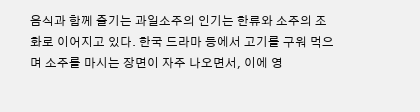음식과 함께 즐기는 과일소주의 인기는 한류와 소주의 조화로 이어지고 있다. 한국 드라마 등에서 고기를 구워 먹으며 소주를 마시는 장면이 자주 나오면서, 이에 영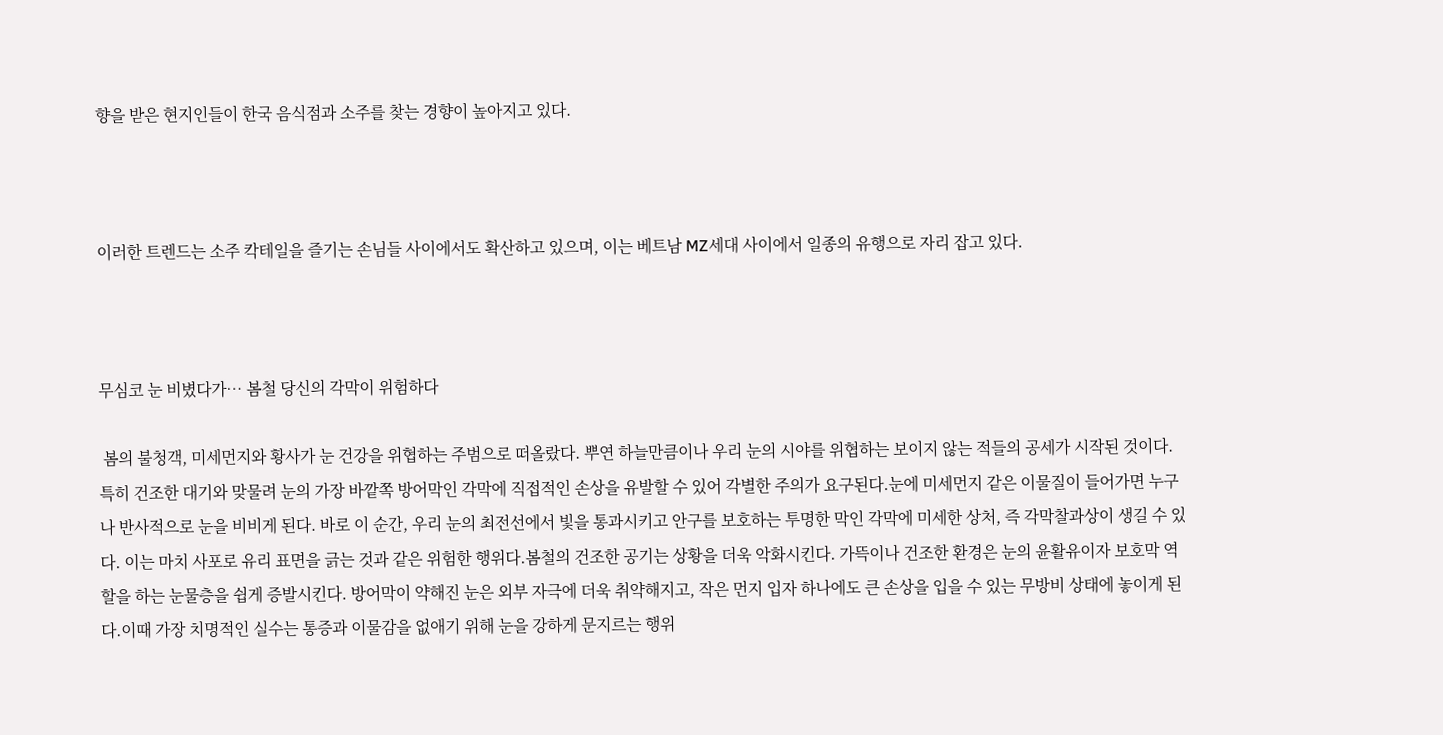향을 받은 현지인들이 한국 음식점과 소주를 찾는 경향이 높아지고 있다.



이러한 트렌드는 소주 칵테일을 즐기는 손님들 사이에서도 확산하고 있으며, 이는 베트남 MZ세대 사이에서 일종의 유행으로 자리 잡고 있다.



무심코 눈 비볐다가… 봄철 당신의 각막이 위험하다

 봄의 불청객, 미세먼지와 황사가 눈 건강을 위협하는 주범으로 떠올랐다. 뿌연 하늘만큼이나 우리 눈의 시야를 위협하는 보이지 않는 적들의 공세가 시작된 것이다. 특히 건조한 대기와 맞물려 눈의 가장 바깥쪽 방어막인 각막에 직접적인 손상을 유발할 수 있어 각별한 주의가 요구된다.눈에 미세먼지 같은 이물질이 들어가면 누구나 반사적으로 눈을 비비게 된다. 바로 이 순간, 우리 눈의 최전선에서 빛을 통과시키고 안구를 보호하는 투명한 막인 각막에 미세한 상처, 즉 각막찰과상이 생길 수 있다. 이는 마치 사포로 유리 표면을 긁는 것과 같은 위험한 행위다.봄철의 건조한 공기는 상황을 더욱 악화시킨다. 가뜩이나 건조한 환경은 눈의 윤활유이자 보호막 역할을 하는 눈물층을 쉽게 증발시킨다. 방어막이 약해진 눈은 외부 자극에 더욱 취약해지고, 작은 먼지 입자 하나에도 큰 손상을 입을 수 있는 무방비 상태에 놓이게 된다.이때 가장 치명적인 실수는 통증과 이물감을 없애기 위해 눈을 강하게 문지르는 행위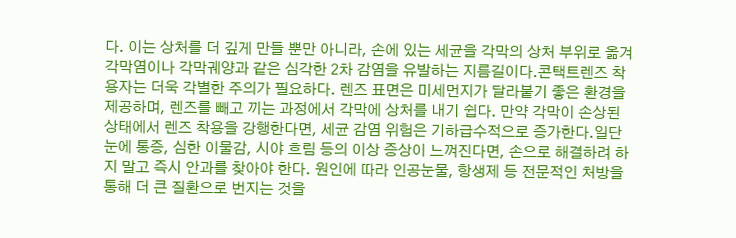다. 이는 상처를 더 깊게 만들 뿐만 아니라, 손에 있는 세균을 각막의 상처 부위로 옮겨 각막염이나 각막궤양과 같은 심각한 2차 감염을 유발하는 지름길이다.콘택트렌즈 착용자는 더욱 각별한 주의가 필요하다. 렌즈 표면은 미세먼지가 달라붙기 좋은 환경을 제공하며, 렌즈를 빼고 끼는 과정에서 각막에 상처를 내기 쉽다. 만약 각막이 손상된 상태에서 렌즈 착용을 강행한다면, 세균 감염 위험은 기하급수적으로 증가한다.일단 눈에 통증, 심한 이물감, 시야 흐림 등의 이상 증상이 느껴진다면, 손으로 해결하려 하지 말고 즉시 안과를 찾아야 한다. 원인에 따라 인공눈물, 항생제 등 전문적인 처방을 통해 더 큰 질환으로 번지는 것을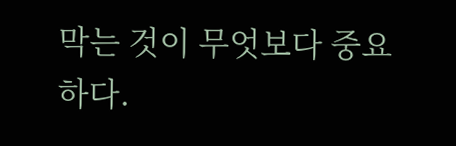막는 것이 무엇보다 중요하다.